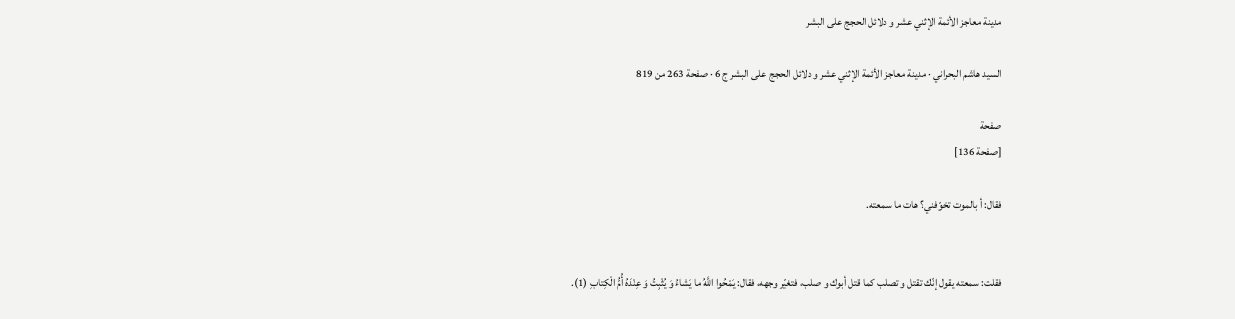مدينة معاجز الأئمة الإثني عشر و دلائل الحجج على البشر

السيد هاشم البحراني · مدينة معاجز الأئمة الإثني عشر و دلائل الحجج على البشر ج 6 · صفحة 263 من 819

صفحة
[صفحة 136]

فقال: أ بالموت تخوّفني؟ هات ما سمعته.


فقلت: سمعته يقول إنّك تقتل و تصلب كما قتل أبوك و صلب، فتغيّر وجهه، فقال: يَمْحُوا اللَّهُ ما يَشاءُ وَ يُثْبِتُ وَ عِنْدَهُ أُمُّ الْكِتابِ (1).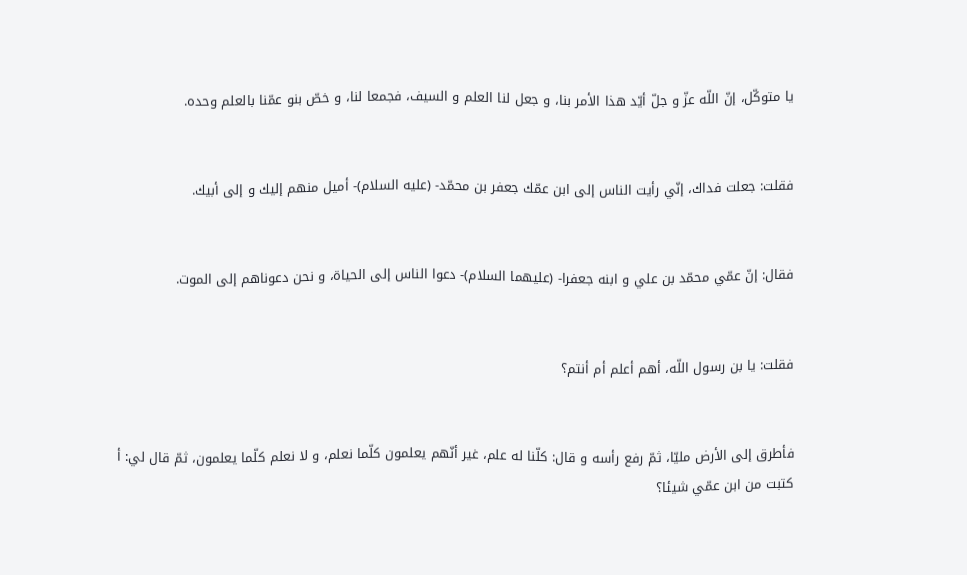يا متوكّل، إنّ اللّه عزّ و جلّ أيّد هذا الأمر بنا، و جعل لنا العلم و السيف، فجمعا لنا، و خصّ بنو عمّنا بالعلم وحده.


فقلت: جعلت فداك، إنّي رأيت الناس إلى ابن عمّك جعفر بن محمّد- (عليه السلام)- أميل منهم إليك و إلى أبيك.


فقال: إنّ عمّي محمّد بن علي و ابنه جعفرا- (عليهما السلام)- دعوا الناس إلى الحياة، و نحن دعوناهم إلى الموت.


فقلت: يا بن رسول اللّه، أهم أعلم أم أنتم؟


فأطرق إلى الأرض مليّا، ثمّ رفع رأسه و قال: كلّنا له علم، غير أنّهم يعلمون كلّما نعلم، و لا نعلم كلّما يعلمون، ثمّ قال لي: أ كتبت من ابن عمّي شيئا؟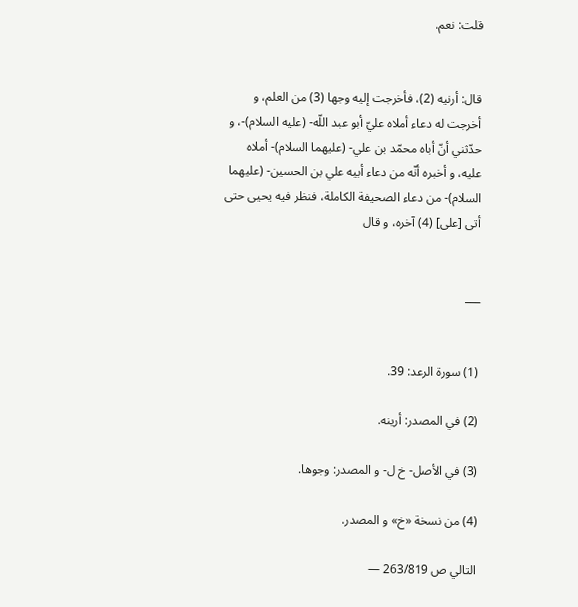قلت: نعم.


قال: أرنيه (2)، فأخرجت إليه وجها (3) من العلم، و أخرجت له دعاء أملاه عليّ أبو عبد اللّه- (عليه السلام)-، و حدّثني أنّ أباه محمّد بن علي- (عليهما السلام)- أملاه عليه، و أخبره أنّه من دعاء أبيه علي بن الحسين- (عليهما السلام)- من دعاء الصحيفة الكاملة، فنظر فيه يحيى حتى أتى [على] (4) آخره، و قال


___


(1) سورة الرعد: 39.

(2) في المصدر: أرينه.

(3) في الأصل- خ ل- و المصدر: وجوها.

(4) من نسخة «خ» و المصدر.

التالي ص 263/819 —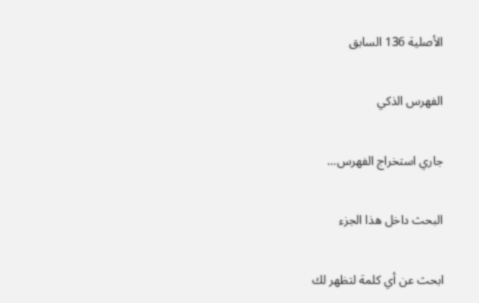الأصلية 136 السابق

الفهرس الذكي

جاري استخراج الفهرس...

البحث داخل هذا الجزء

ابحث عن أي كلمة لتظهر لك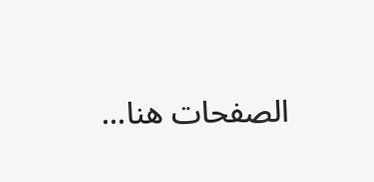الصفحات هنا...